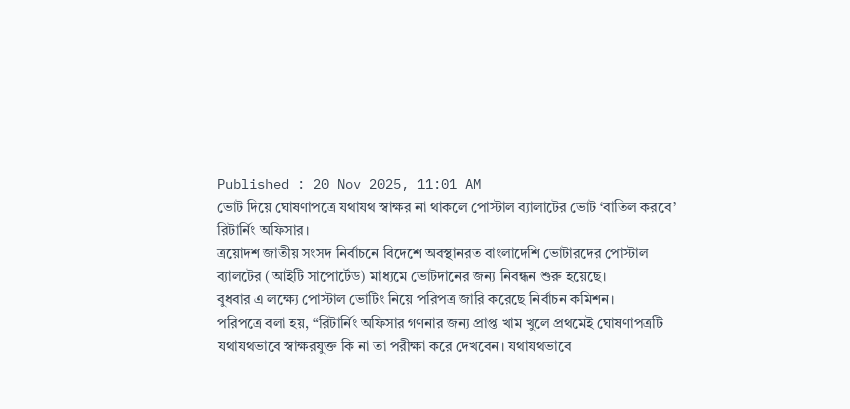Published : 20 Nov 2025, 11:01 AM
ভোট দিয়ে ঘোষণাপত্রে যথাযথ স্বাক্ষর না থাকলে পোস্টাল ব্যালাটের ভোট ‘বাতিল করবে’ রিটার্নিং অফিসার।
ত্রয়োদশ জাতীয় সংসদ নির্বাচনে বিদেশে অবস্থানরত বাংলাদেশি ভোটারদের পোস্টাল ব্যালটের (আইটি সাপোর্টেড) মাধ্যমে ভোটদানের জন্য নিবন্ধন শুরু হয়েছে।
বুধবার এ লক্ষ্যে পোস্টাল ভোটিং নিয়ে পরিপত্র জারি করেছে নির্বাচন কমিশন।
পরিপত্রে বলা হয়, “রিটার্নিং অফিসার গণনার জন্য প্রাপ্ত খাম খুলে প্রথমেই ঘোষণাপত্রটি যথাযথভাবে স্বাক্ষরযুক্ত কি না তা পরীক্ষা করে দেখবেন। যথাযথভাবে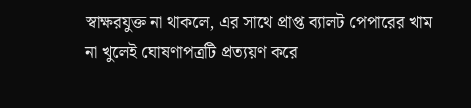স্বাক্ষরযুক্ত না থাকলে, এর সাথে প্রাপ্ত ব্যালট পেপারের খাম না খুলেই ঘোষণাপত্রটি প্রত্যয়ণ করে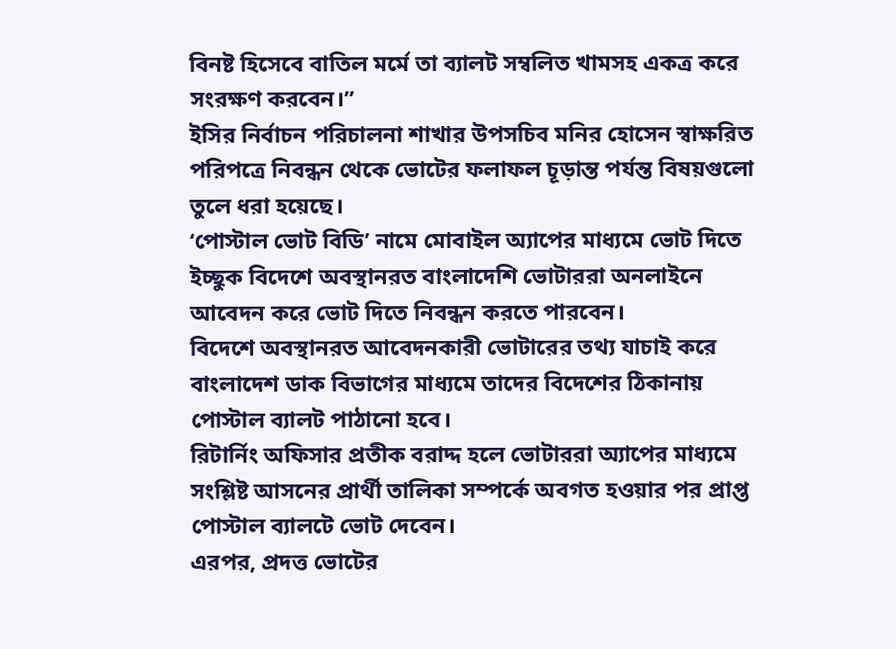বিনষ্ট হিসেবে বাতিল মর্মে তা ব্যালট সম্বলিত খামসহ একত্র করে সংরক্ষণ করবেন।”
ইসির নির্বাচন পরিচালনা শাখার উপসচিব মনির হোসেন স্বাক্ষরিত পরিপত্রে নিবন্ধন থেকে ভোটের ফলাফল চূড়ান্ত পর্যন্ত বিষয়গুলো তুলে ধরা হয়েছে।
‘পোস্টাল ভোট বিডি’ নামে মোবাইল অ্যাপের মাধ্যমে ভোট দিতে ইচ্ছুক বিদেশে অবস্থানরত বাংলাদেশি ভোটাররা অনলাইনে আবেদন করে ভোট দিতে নিবন্ধন করতে পারবেন।
বিদেশে অবস্থানরত আবেদনকারী ভোটারের তথ্য যাচাই করে বাংলাদেশ ডাক বিভাগের মাধ্যমে তাদের বিদেশের ঠিকানায় পোস্টাল ব্যালট পাঠানো হবে।
রিটার্নিং অফিসার প্রতীক বরাদ্দ হলে ভোটাররা অ্যাপের মাধ্যমে সংশ্লিষ্ট আসনের প্রার্থী তালিকা সম্পর্কে অবগত হওয়ার পর প্রাপ্ত পোস্টাল ব্যালটে ভোট দেবেন।
এরপর, প্রদত্ত ভোটের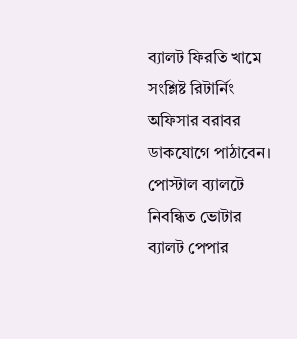ব্যালট ফিরতি খামে সংশ্লিষ্ট রিটার্নিং অফিসার বরাবর ডাকযোগে পাঠাবেন। পোস্টাল ব্যালটে নিবন্ধিত ভোটার ব্যালট পেপার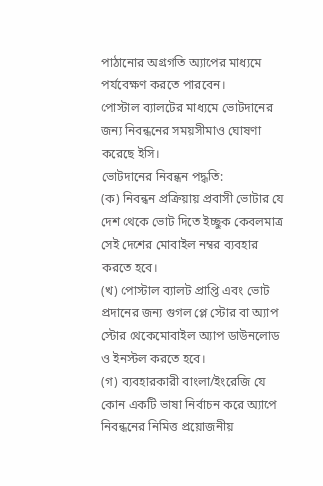পাঠানোর অগ্রগতি অ্যাপের মাধ্যমে পর্যবেক্ষণ করতে পারবেন।
পোস্টাল ব্যালটের মাধ্যমে ভোটদানের জন্য নিবন্ধনের সময়সীমাও ঘোষণা করেছে ইসি।
ভোটদানের নিবন্ধন পদ্ধতি:
(ক) নিবন্ধন প্রক্রিয়ায় প্রবাসী ভোটার যে দেশ থেকে ভোট দিতে ইচ্ছুক কেবলমাত্র সেই দেশের মোবাইল নম্বর ব্যবহার করতে হবে।
(খ) পোস্টাল ব্যালট প্রাপ্তি এবং ভোট প্রদানের জন্য গুগল প্লে স্টোর বা অ্যাপ স্টোর থেকেমোবাইল অ্যাপ ডাউনলোড ও ইনস্টল করতে হবে।
(গ) ব্যবহারকারী বাংলা/ইংরেজি যে কোন একটি ভাষা নির্বাচন করে অ্যাপে নিবন্ধনের নিমিত্ত প্রয়োজনীয়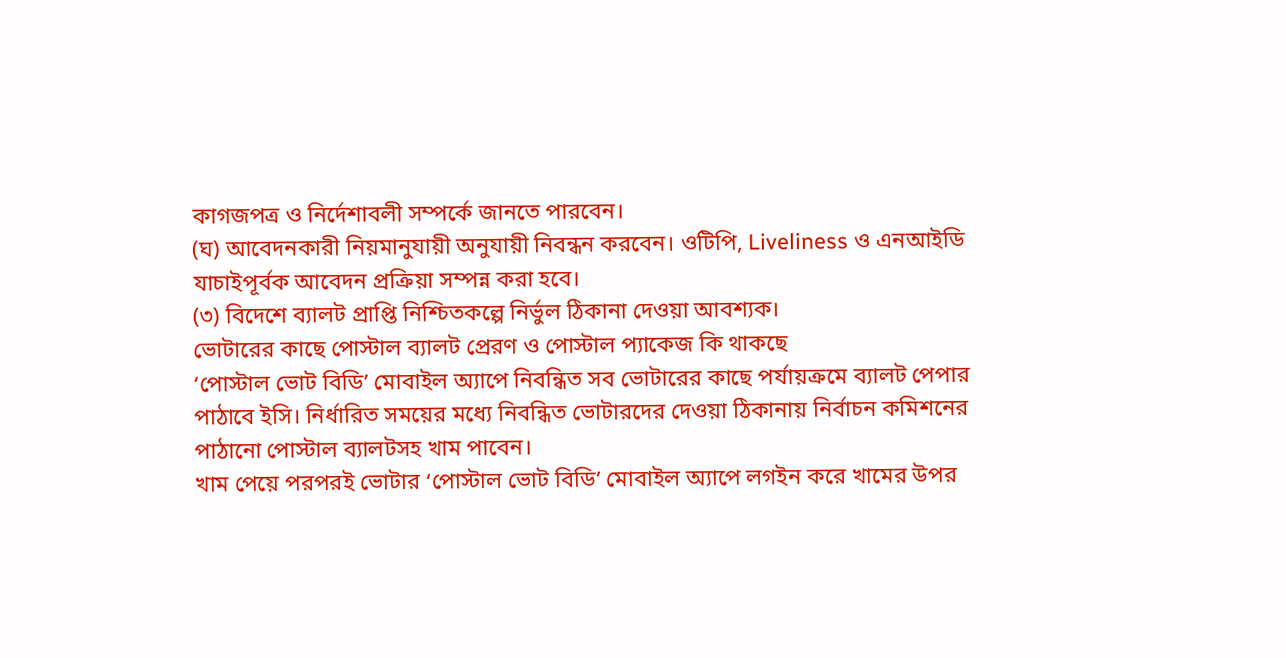কাগজপত্র ও নির্দেশাবলী সম্পর্কে জানতে পারবেন।
(ঘ) আবেদনকারী নিয়মানুযায়ী অনুযায়ী নিবন্ধন করবেন। ওটিপি, Liveliness ও এনআইডি যাচাইপূর্বক আবেদন প্রক্রিয়া সম্পন্ন করা হবে।
(৩) বিদেশে ব্যালট প্রাপ্তি নিশ্চিতকল্পে নির্ভুল ঠিকানা দেওয়া আবশ্যক।
ভোটারের কাছে পোস্টাল ব্যালট প্রেরণ ও পোস্টাল প্যাকেজ কি থাকছে
‘পোস্টাল ভোট বিডি’ মোবাইল অ্যাপে নিবন্ধিত সব ভোটারের কাছে পর্যায়ক্রমে ব্যালট পেপার পাঠাবে ইসি। নির্ধারিত সময়ের মধ্যে নিবন্ধিত ভোটারদের দেওয়া ঠিকানায় নির্বাচন কমিশনের পাঠানো পোস্টাল ব্যালটসহ খাম পাবেন।
খাম পেয়ে পরপরই ভোটার ‘পোস্টাল ভোট বিডি’ মোবাইল অ্যাপে লগইন করে খামের উপর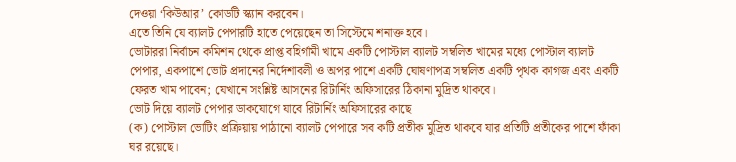দেওয়া ‘কিউআর’ কোডটি স্ক্যান করবেন।
এতে তিনি যে ব্যালট পেপারটি হাতে পেয়েছেন তা সিস্টেমে শনাক্ত হবে।
ভোটাররা নির্বাচন কমিশন থেকে প্রাপ্ত বহির্গামী খামে একটি পোস্টাল ব্যালট সম্বলিত খামের মধ্যে পোস্টাল ব্যালট পেপার, একপাশে ভোট প্রদানের নির্দেশাবলী ও অপর পাশে একটি ঘোষণাপত্র সম্বলিত একটি পৃথক কাগজ এবং একটি ফেরত খাম পাবেন; যেখানে সংশ্লিষ্ট আসনের রিটার্নিং অফিসারের ঠিকানা মুদ্রিত থাকবে।
ভোট দিয়ে ব্যালট পেপার ডাকযোগে যাবে রিটার্নিং অফিসারের কাছে
(ক) পোস্টাল ভোটিং প্রক্রিয়ায় পাঠানো ব্যালট পেপারে সব কটি প্রতীক মুদ্রিত থাকবে যার প্রতিটি প্রতীকের পাশে ফাঁকা ঘর রয়েছে।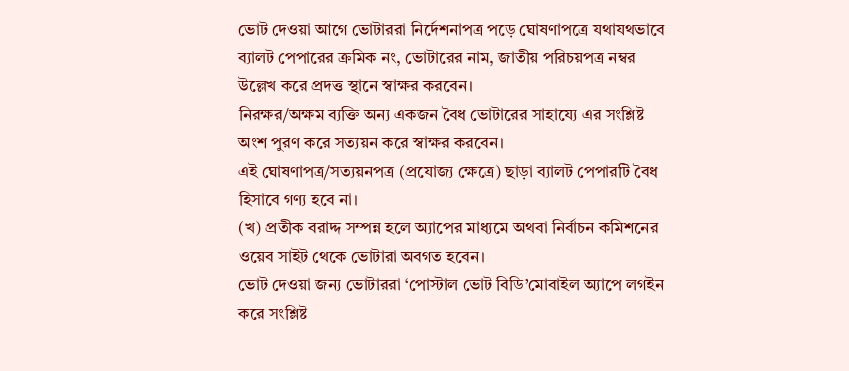ভোট দেওয়া আগে ভোটাররা নির্দেশনাপত্র পড়ে ঘোষণাপত্রে যথাযথভাবে ব্যালট পেপারের ক্রমিক নং, ভোটারের নাম, জাতীয় পরিচয়পত্র নম্বর উল্লেখ করে প্রদত্ত স্থানে স্বাক্ষর করবেন।
নিরক্ষর/অক্ষম ব্যক্তি অন্য একজন বৈধ ভোটারের সাহায্যে এর সংশ্লিষ্ট অংশ পুরণ করে সত্যয়ন করে স্বাক্ষর করবেন।
এই ঘোষণাপত্র/সত্যয়নপত্র (প্রযোজ্য ক্ষেত্রে) ছাড়া ব্যালট পেপারটি বৈধ হিসাবে গণ্য হবে না।
(খ) প্রতীক বরাদ্দ সম্পন্ন হলে অ্যাপের মাধ্যমে অথবা নির্বাচন কমিশনের ওয়েব সাইট থেকে ভোটারা অবগত হবেন।
ভোট দেওয়া জন্য ভোটাররা ‘পোস্টাল ভোট বিডি’মোবাইল অ্যাপে লগইন করে সংশ্লিষ্ট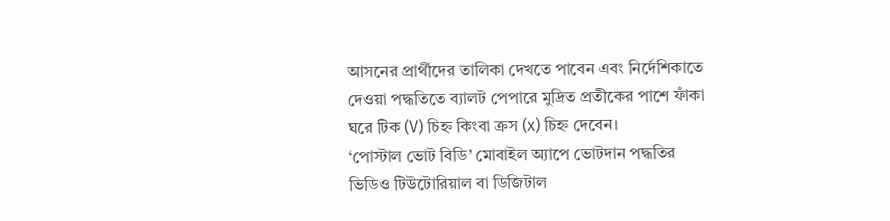আসনের প্রার্থীদের তালিকা দেখতে পাবেন এবং নির্দেশিকাতে দেওয়া পদ্ধতিতে ব্যালট পেপারে মুদ্রিত প্রতীকের পাশে ফাঁকা ঘরে টিক (V) চিহ্ন কিংবা ক্রস (x) চিহ্ন দেবেন।
‘পোস্টাল ভোট বিডি’ মোবাইল অ্যাপে ভোটদান পদ্ধতির ভিডিও টিউটোরিয়াল বা ডিজিটাল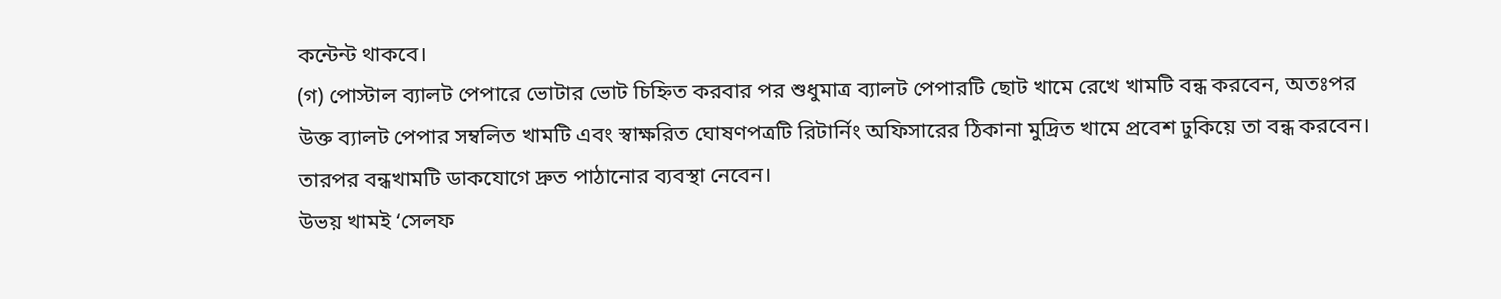কন্টেন্ট থাকবে।
(গ) পোস্টাল ব্যালট পেপারে ভোটার ভোট চিহ্নিত করবার পর শুধুমাত্র ব্যালট পেপারটি ছোট খামে রেখে খামটি বন্ধ করবেন, অতঃপর উক্ত ব্যালট পেপার সম্বলিত খামটি এবং স্বাক্ষরিত ঘোষণপত্রটি রিটার্নিং অফিসারের ঠিকানা মুদ্রিত খামে প্রবেশ ঢুকিয়ে তা বন্ধ করবেন। তারপর বন্ধখামটি ডাকযোগে দ্রুত পাঠানোর ব্যবস্থা নেবেন।
উভয় খামই ‘সেলফ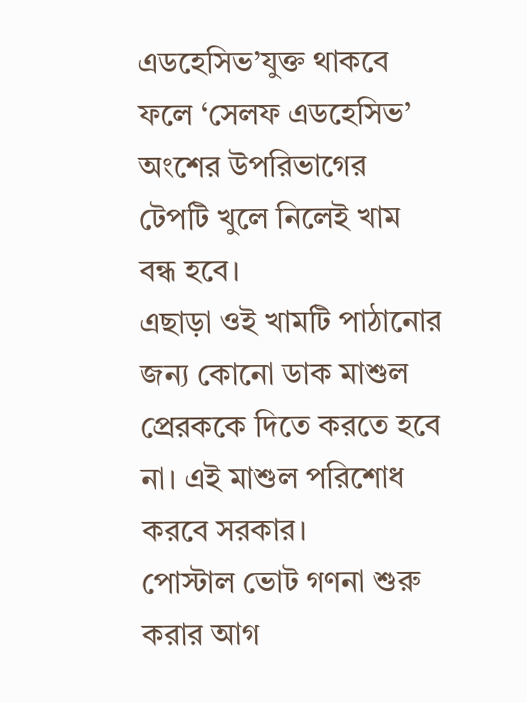এডহেসিভ’যুক্ত থাকবে ফলে ‘সেলফ এডহেসিভ’ অংশের উপরিভাগের টেপটি খুলে নিলেই খাম বন্ধ হবে।
এছাড়া ওই খামটি পাঠানোর জন্য কোনো ডাক মাশুল প্রেরককে দিতে করতে হবে না। এই মাশুল পরিশোধ করবে সরকার।
পোস্টাল ভোট গণনা শুরু করার আগ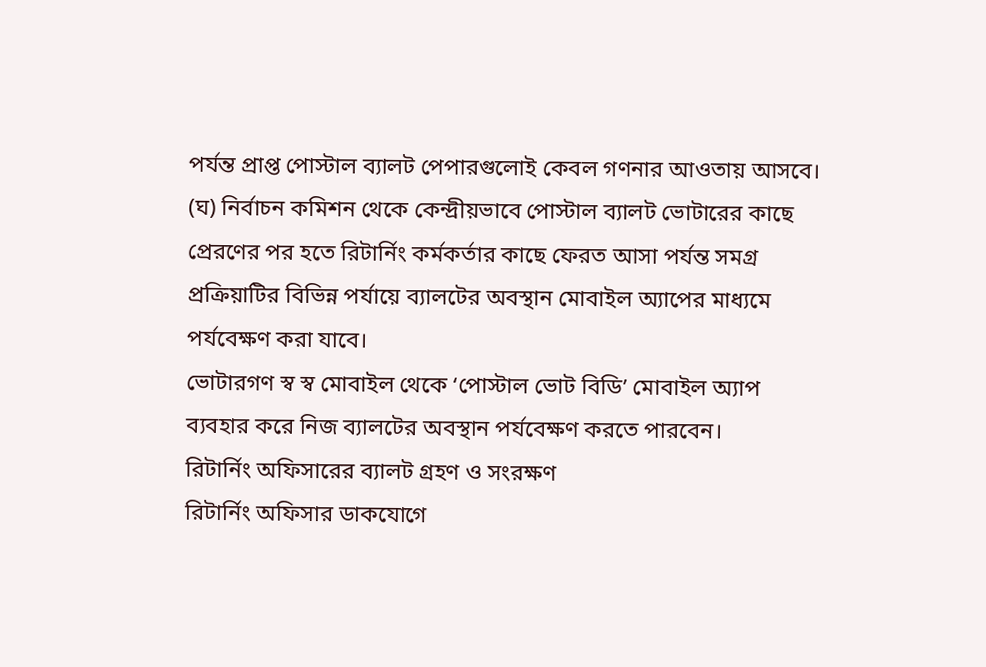পর্যন্ত প্রাপ্ত পোস্টাল ব্যালট পেপারগুলোই কেবল গণনার আওতায় আসবে।
(ঘ) নির্বাচন কমিশন থেকে কেন্দ্রীয়ভাবে পোস্টাল ব্যালট ভোটারের কাছে প্রেরণের পর হতে রিটার্নিং কর্মকর্তার কাছে ফেরত আসা পর্যন্ত সমগ্র প্রক্রিয়াটির বিভিন্ন পর্যায়ে ব্যালটের অবস্থান মোবাইল অ্যাপের মাধ্যমে পর্যবেক্ষণ করা যাবে।
ভোটারগণ স্ব স্ব মোবাইল থেকে ‘পোস্টাল ভোট বিডি’ মোবাইল অ্যাপ ব্যবহার করে নিজ ব্যালটের অবস্থান পর্যবেক্ষণ করতে পারবেন।
রিটার্নিং অফিসারের ব্যালট গ্রহণ ও সংরক্ষণ
রিটার্নিং অফিসার ডাকযোগে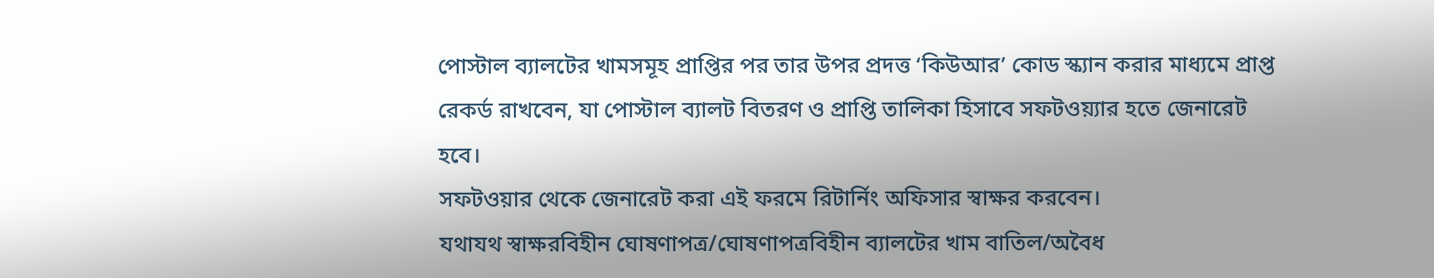পোস্টাল ব্যালটের খামসমূহ প্রাপ্তির পর তার উপর প্রদত্ত ‘কিউআর’ কোড স্ক্যান করার মাধ্যমে প্রাপ্ত রেকর্ড রাখবেন, যা পোস্টাল ব্যালট বিতরণ ও প্রাপ্তি তালিকা হিসাবে সফটওয়্যার হতে জেনারেট হবে।
সফটওয়ার থেকে জেনারেট করা এই ফরমে রিটার্নিং অফিসার স্বাক্ষর করবেন।
যথাযথ স্বাক্ষরবিহীন ঘোষণাপত্র/ঘোষণাপত্রবিহীন ব্যালটের খাম বাতিল/অবৈধ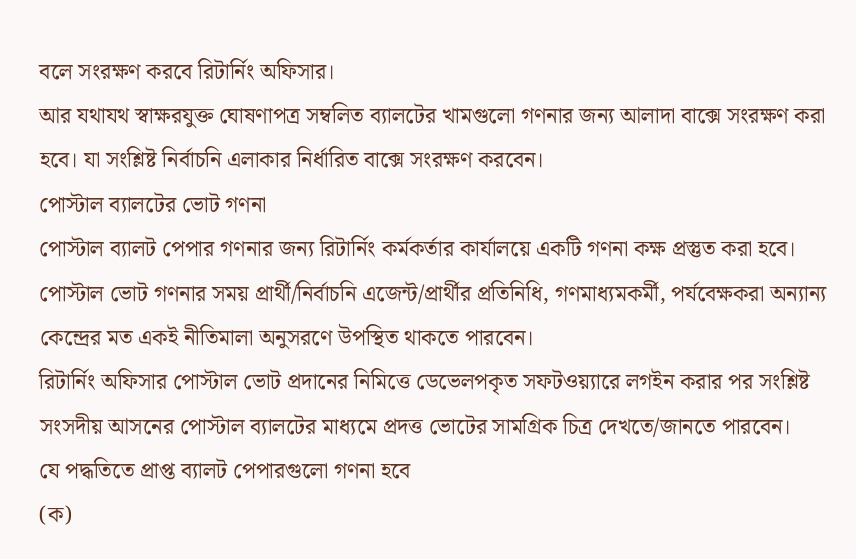বলে সংরক্ষণ করবে রিটার্নিং অফিসার।
আর যথাযথ স্বাক্ষরযুক্ত ঘোষণাপত্র সম্বলিত ব্যালটের খামগুলো গণনার জন্য আলাদা বাক্সে সংরক্ষণ করা হবে। যা সংশ্লিষ্ট নির্বাচনি এলাকার নির্ধারিত বাক্সে সংরক্ষণ করবেন।
পোস্টাল ব্যালটের ভোট গণনা
পোস্টাল ব্যালট পেপার গণনার জন্য রিটার্নিং কর্মকর্তার কার্যালয়ে একটি গণনা কক্ষ প্রস্তুত করা হবে।
পোস্টাল ভোট গণনার সময় প্রার্থী/নির্বাচনি এজেন্ট/প্রার্থীর প্রতিনিধি, গণমাধ্যমকর্মী, পর্যবেক্ষকরা অন্যান্য কেন্দ্রের মত একই নীতিমালা অনুসরণে উপস্থিত থাকতে পারবেন।
রিটার্নিং অফিসার পোস্টাল ভোট প্রদানের নিমিত্তে ডেভেলপকৃত সফটওয়্যারে লগইন করার পর সংশ্লিষ্ট সংসদীয় আসনের পোস্টাল ব্যালটের মাধ্যমে প্রদত্ত ভোটের সামগ্রিক চিত্র দেখতে/জানতে পারবেন।
যে পদ্ধতিতে প্রাপ্ত ব্যালট পেপারগুলো গণনা হবে
(ক)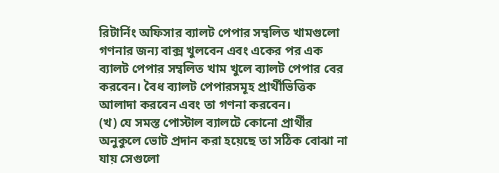রিটার্নিং অফিসার ব্যালট পেপার সম্বলিত খামগুলো গণনার জন্য বাক্স খুলবেন এবং একের পর এক ব্যালট পেপার সম্বলিত খাম খুলে ব্যালট পেপার বের করবেন। বৈধ ব্যালট পেপারসমূহ প্রার্থীভিত্তিক আলাদা করবেন এবং তা গণনা করবেন।
(খ) যে সমস্ত পোস্টাল ব্যালটে কোনো প্রার্থীর অনুকুলে ভোট প্রদান করা হয়েছে তা সঠিক বোঝা না যায় সেগুলো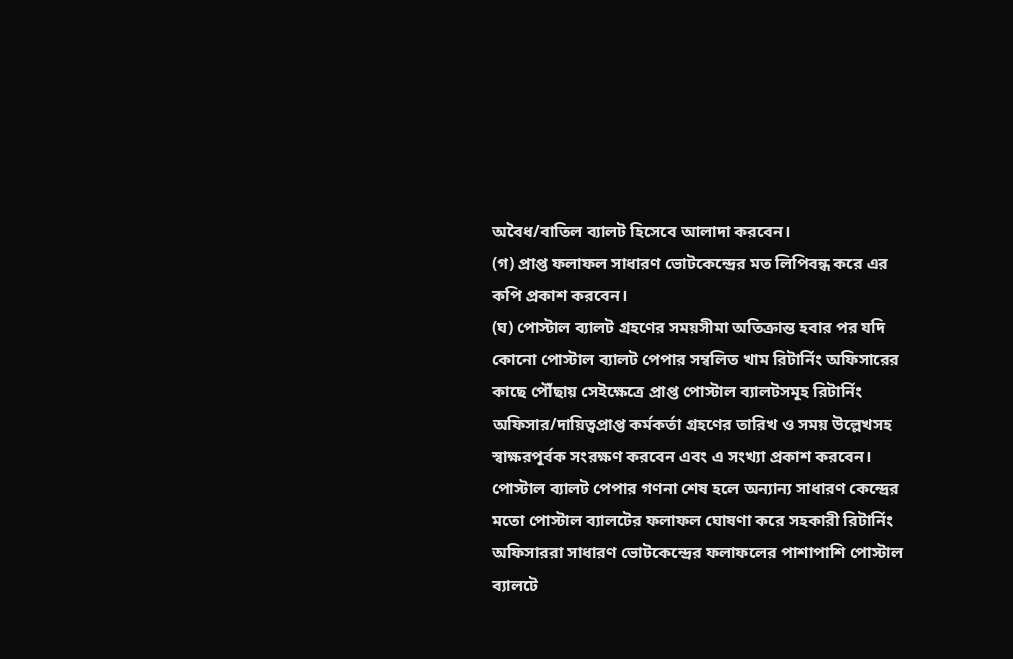অবৈধ/বাতিল ব্যালট হিসেবে আলাদা করবেন।
(গ) প্রাপ্ত ফলাফল সাধারণ ভোটকেন্দ্রের মত লিপিবন্ধ করে এর কপি প্রকাশ করবেন।
(ঘ) পোস্টাল ব্যালট গ্রহণের সময়সীমা অতিক্রান্ত হবার পর যদি কোনো পোস্টাল ব্যালট পেপার সম্বলিত খাম রিটার্নিং অফিসারের কাছে পৌঁছায় সেইক্ষেত্রে প্রাপ্ত পোস্টাল ব্যালটসমূহ রিটার্নিং অফিসার/দায়িত্বপ্রাপ্ত কর্মকর্তা গ্রহণের তারিখ ও সময় উল্লেখসহ স্বাক্ষরপূর্বক সংরক্ষণ করবেন এবং এ সংখ্যা প্রকাশ করবেন।
পোস্টাল ব্যালট পেপার গণনা শেষ হলে অন্যান্য সাধারণ কেন্দ্রের মতো পোস্টাল ব্যালটের ফলাফল ঘোষণা করে সহকারী রিটার্নিং অফিসাররা সাধারণ ভোটকেন্দ্রের ফলাফলের পাশাপাশি পোস্টাল ব্যালটে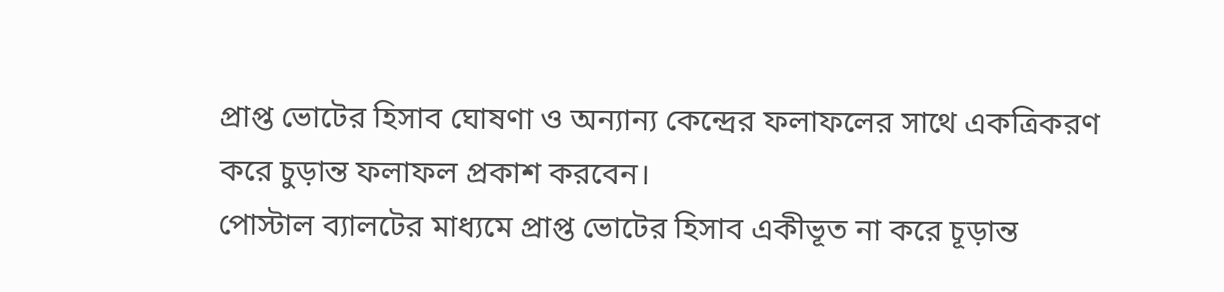প্রাপ্ত ভোটের হিসাব ঘোষণা ও অন্যান্য কেন্দ্রের ফলাফলের সাথে একত্রিকরণ করে চুড়ান্ত ফলাফল প্রকাশ করবেন।
পোস্টাল ব্যালটের মাধ্যমে প্রাপ্ত ভোটের হিসাব একীভূত না করে চূড়ান্ত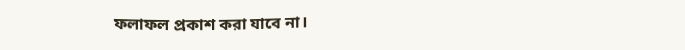ফলাফল প্রকাশ করা যাবে না।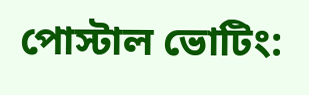পোস্টাল ভোটিং: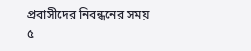প্রবাসীদের নিবন্ধনের সময় ৫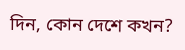দিন, কোন দেশে কখন?